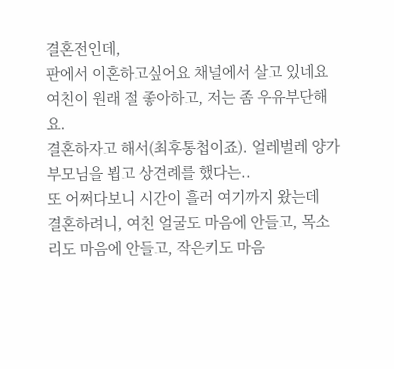결혼전인데,
판에서 이혼하고싶어요 채널에서 살고 있네요
여친이 원래 절 좋아하고, 저는 좀 우유부단해요.
결혼하자고 해서(최후통첩이죠). 얼레벌레 양가 부모님을 뵙고 상견례를 했다는..
또 어쩌다보니 시간이 흘러 여기까지 왔는데
결혼하려니, 여친 얼굴도 마음에 안들고, 목소리도 마음에 안들고, 작은키도 마음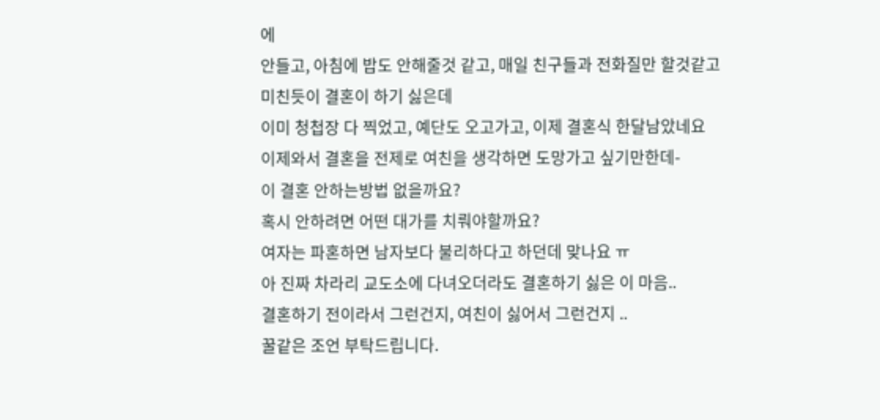에
안들고, 아침에 밥도 안해줄것 같고, 매일 친구들과 전화질만 할것같고
미친듯이 결혼이 하기 싫은데
이미 청첩장 다 찍었고, 예단도 오고가고, 이제 결혼식 한달남았네요
이제와서 결혼을 전제로 여친을 생각하면 도망가고 싶기만한데-
이 결혼 안하는방법 없을까요?
혹시 안하려면 어떤 대가를 치뤄야할까요?
여자는 파혼하면 남자보다 불리하다고 하던데 맞나요 ㅠ
아 진짜 차라리 교도소에 다녀오더라도 결혼하기 싫은 이 마음..
결혼하기 전이라서 그런건지, 여친이 싫어서 그런건지 ..
꿀같은 조언 부탁드립니다.